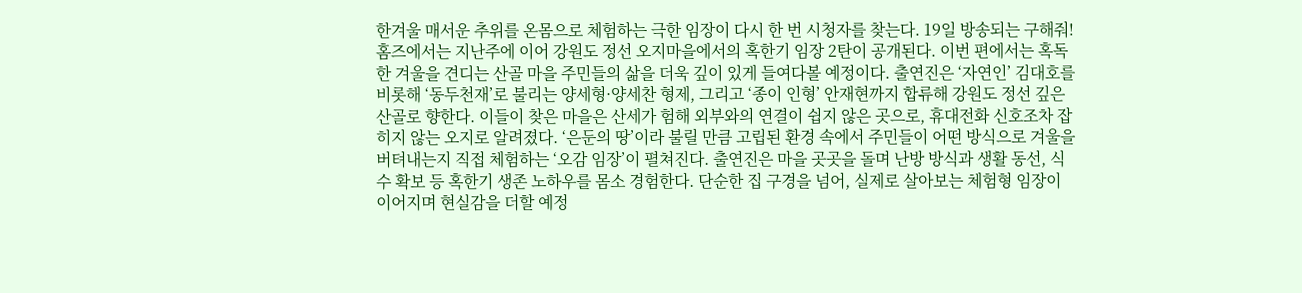한겨울 매서운 추위를 온몸으로 체험하는 극한 임장이 다시 한 번 시청자를 찾는다. 19일 방송되는 구해줘! 홈즈에서는 지난주에 이어 강원도 정선 오지마을에서의 혹한기 임장 2탄이 공개된다. 이번 편에서는 혹독한 겨울을 견디는 산골 마을 주민들의 삶을 더욱 깊이 있게 들여다볼 예정이다. 출연진은 ‘자연인’ 김대호를 비롯해 ‘동두천재’로 불리는 양세형·양세찬 형제, 그리고 ‘종이 인형’ 안재현까지 합류해 강원도 정선 깊은 산골로 향한다. 이들이 찾은 마을은 산세가 험해 외부와의 연결이 쉽지 않은 곳으로, 휴대전화 신호조차 잡히지 않는 오지로 알려졌다. ‘은둔의 땅’이라 불릴 만큼 고립된 환경 속에서 주민들이 어떤 방식으로 겨울을 버텨내는지 직접 체험하는 ‘오감 임장’이 펼쳐진다. 출연진은 마을 곳곳을 돌며 난방 방식과 생활 동선, 식수 확보 등 혹한기 생존 노하우를 몸소 경험한다. 단순한 집 구경을 넘어, 실제로 살아보는 체험형 임장이 이어지며 현실감을 더할 예정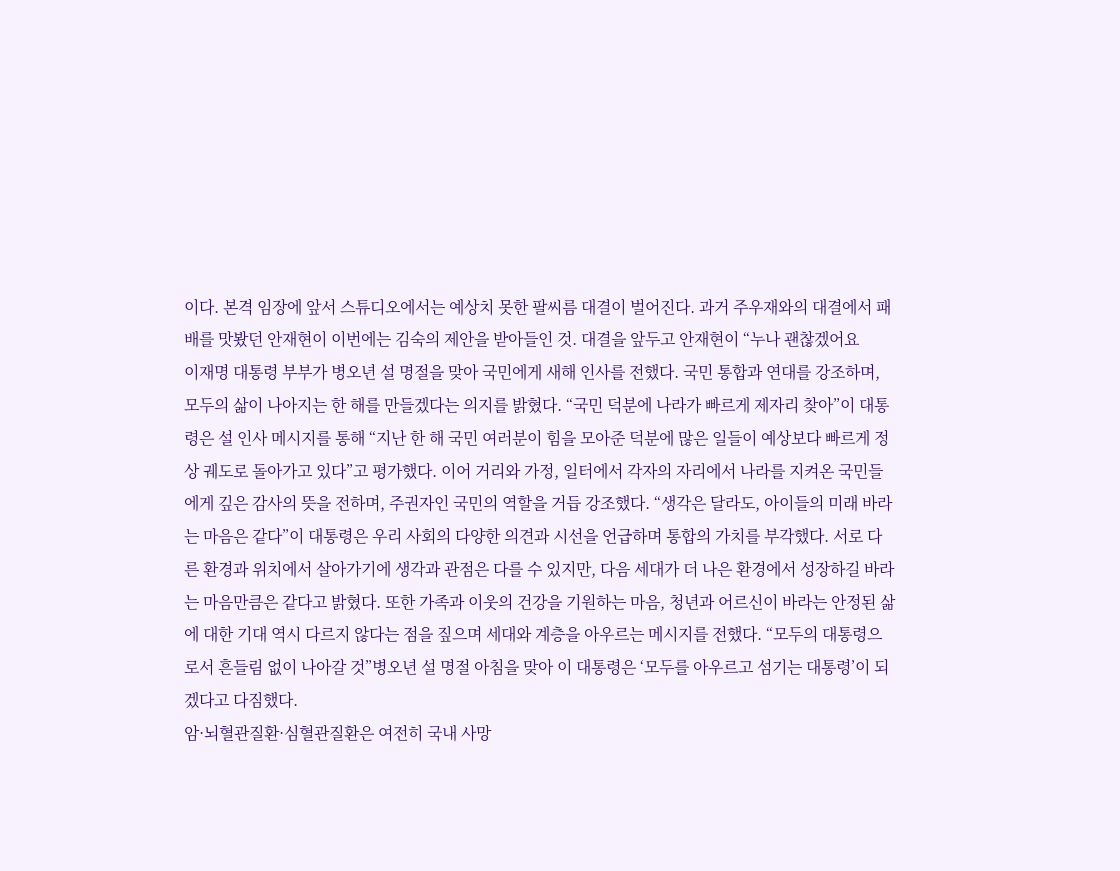이다. 본격 임장에 앞서 스튜디오에서는 예상치 못한 팔씨름 대결이 벌어진다. 과거 주우재와의 대결에서 패배를 맛봤던 안재현이 이번에는 김숙의 제안을 받아들인 것. 대결을 앞두고 안재현이 “누나 괜찮겠어요
이재명 대통령 부부가 병오년 설 명절을 맞아 국민에게 새해 인사를 전했다. 국민 통합과 연대를 강조하며, 모두의 삶이 나아지는 한 해를 만들겠다는 의지를 밝혔다. “국민 덕분에 나라가 빠르게 제자리 찾아”이 대통령은 설 인사 메시지를 통해 “지난 한 해 국민 여러분이 힘을 모아준 덕분에 많은 일들이 예상보다 빠르게 정상 궤도로 돌아가고 있다”고 평가했다. 이어 거리와 가정, 일터에서 각자의 자리에서 나라를 지켜온 국민들에게 깊은 감사의 뜻을 전하며, 주권자인 국민의 역할을 거듭 강조했다. “생각은 달라도, 아이들의 미래 바라는 마음은 같다”이 대통령은 우리 사회의 다양한 의견과 시선을 언급하며 통합의 가치를 부각했다. 서로 다른 환경과 위치에서 살아가기에 생각과 관점은 다를 수 있지만, 다음 세대가 더 나은 환경에서 성장하길 바라는 마음만큼은 같다고 밝혔다. 또한 가족과 이웃의 건강을 기원하는 마음, 청년과 어르신이 바라는 안정된 삶에 대한 기대 역시 다르지 않다는 점을 짚으며 세대와 계층을 아우르는 메시지를 전했다. “모두의 대통령으로서 흔들림 없이 나아갈 것”병오년 설 명절 아침을 맞아 이 대통령은 ‘모두를 아우르고 섬기는 대통령’이 되겠다고 다짐했다.
암·뇌혈관질환·심혈관질환은 여전히 국내 사망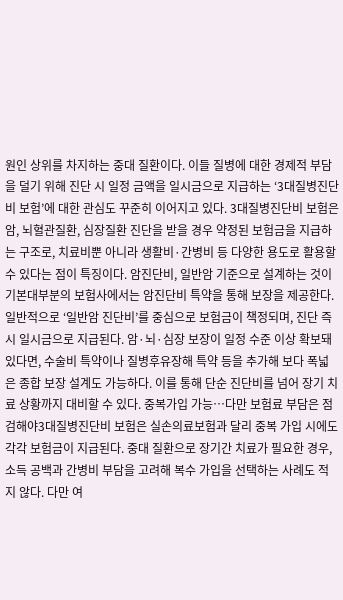원인 상위를 차지하는 중대 질환이다. 이들 질병에 대한 경제적 부담을 덜기 위해 진단 시 일정 금액을 일시금으로 지급하는 ‘3대질병진단비 보험’에 대한 관심도 꾸준히 이어지고 있다. 3대질병진단비 보험은 암, 뇌혈관질환, 심장질환 진단을 받을 경우 약정된 보험금을 지급하는 구조로, 치료비뿐 아니라 생활비·간병비 등 다양한 용도로 활용할 수 있다는 점이 특징이다. 암진단비, 일반암 기준으로 설계하는 것이 기본대부분의 보험사에서는 암진단비 특약을 통해 보장을 제공한다. 일반적으로 ‘일반암 진단비’를 중심으로 보험금이 책정되며, 진단 즉시 일시금으로 지급된다. 암·뇌·심장 보장이 일정 수준 이상 확보돼 있다면, 수술비 특약이나 질병후유장해 특약 등을 추가해 보다 폭넓은 종합 보장 설계도 가능하다. 이를 통해 단순 진단비를 넘어 장기 치료 상황까지 대비할 수 있다. 중복가입 가능…다만 보험료 부담은 점검해야3대질병진단비 보험은 실손의료보험과 달리 중복 가입 시에도 각각 보험금이 지급된다. 중대 질환으로 장기간 치료가 필요한 경우, 소득 공백과 간병비 부담을 고려해 복수 가입을 선택하는 사례도 적지 않다. 다만 여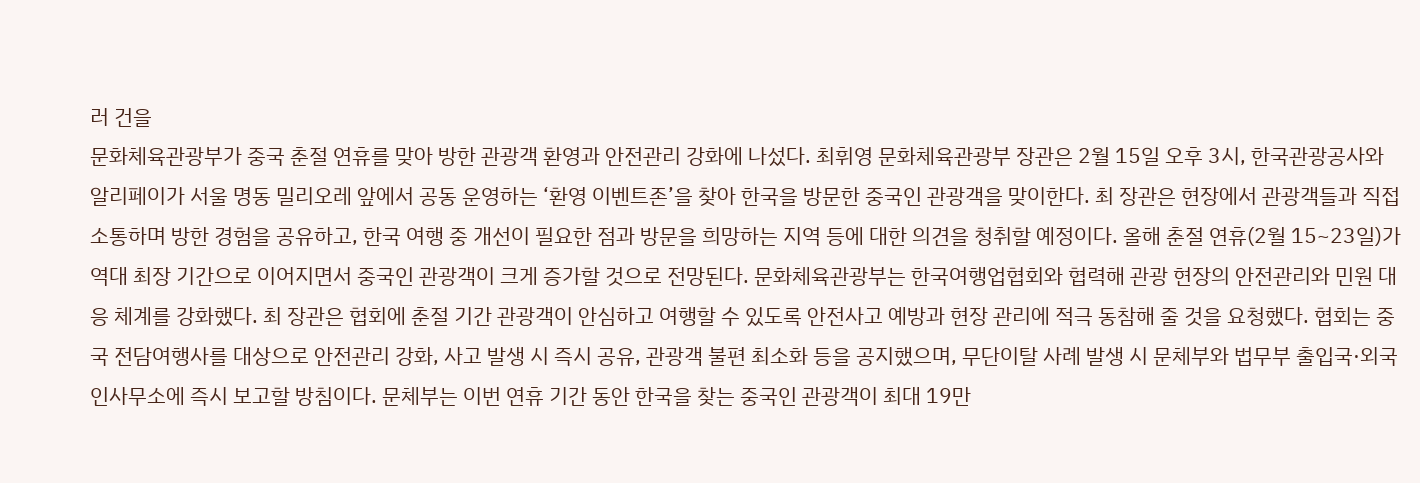러 건을
문화체육관광부가 중국 춘절 연휴를 맞아 방한 관광객 환영과 안전관리 강화에 나섰다. 최휘영 문화체육관광부 장관은 2월 15일 오후 3시, 한국관광공사와 알리페이가 서울 명동 밀리오레 앞에서 공동 운영하는 ‘환영 이벤트존’을 찾아 한국을 방문한 중국인 관광객을 맞이한다. 최 장관은 현장에서 관광객들과 직접 소통하며 방한 경험을 공유하고, 한국 여행 중 개선이 필요한 점과 방문을 희망하는 지역 등에 대한 의견을 청취할 예정이다. 올해 춘절 연휴(2월 15~23일)가 역대 최장 기간으로 이어지면서 중국인 관광객이 크게 증가할 것으로 전망된다. 문화체육관광부는 한국여행업협회와 협력해 관광 현장의 안전관리와 민원 대응 체계를 강화했다. 최 장관은 협회에 춘절 기간 관광객이 안심하고 여행할 수 있도록 안전사고 예방과 현장 관리에 적극 동참해 줄 것을 요청했다. 협회는 중국 전담여행사를 대상으로 안전관리 강화, 사고 발생 시 즉시 공유, 관광객 불편 최소화 등을 공지했으며, 무단이탈 사례 발생 시 문체부와 법무부 출입국·외국인사무소에 즉시 보고할 방침이다. 문체부는 이번 연휴 기간 동안 한국을 찾는 중국인 관광객이 최대 19만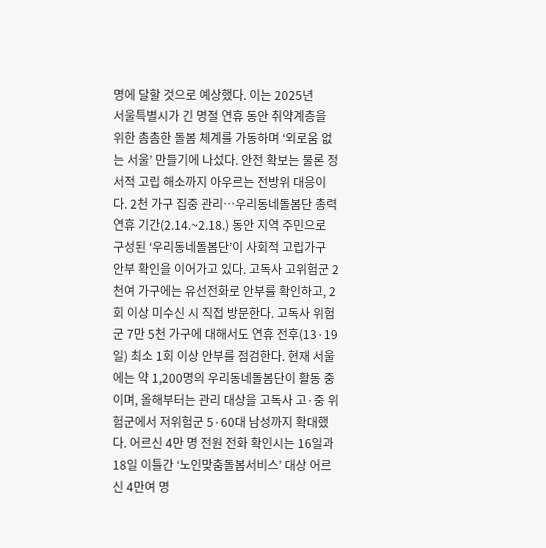명에 달할 것으로 예상했다. 이는 2025년
서울특별시가 긴 명절 연휴 동안 취약계층을 위한 촘촘한 돌봄 체계를 가동하며 ‘외로움 없는 서울’ 만들기에 나섰다. 안전 확보는 물론 정서적 고립 해소까지 아우르는 전방위 대응이다. 2천 가구 집중 관리…우리동네돌봄단 총력연휴 기간(2.14.~2.18.) 동안 지역 주민으로 구성된 ‘우리동네돌봄단’이 사회적 고립가구 안부 확인을 이어가고 있다. 고독사 고위험군 2천여 가구에는 유선전화로 안부를 확인하고, 2회 이상 미수신 시 직접 방문한다. 고독사 위험군 7만 5천 가구에 대해서도 연휴 전후(13·19일) 최소 1회 이상 안부를 점검한다. 현재 서울에는 약 1,200명의 우리동네돌봄단이 활동 중이며, 올해부터는 관리 대상을 고독사 고·중 위험군에서 저위험군 5·60대 남성까지 확대했다. 어르신 4만 명 전원 전화 확인시는 16일과 18일 이틀간 ‘노인맞춤돌봄서비스’ 대상 어르신 4만여 명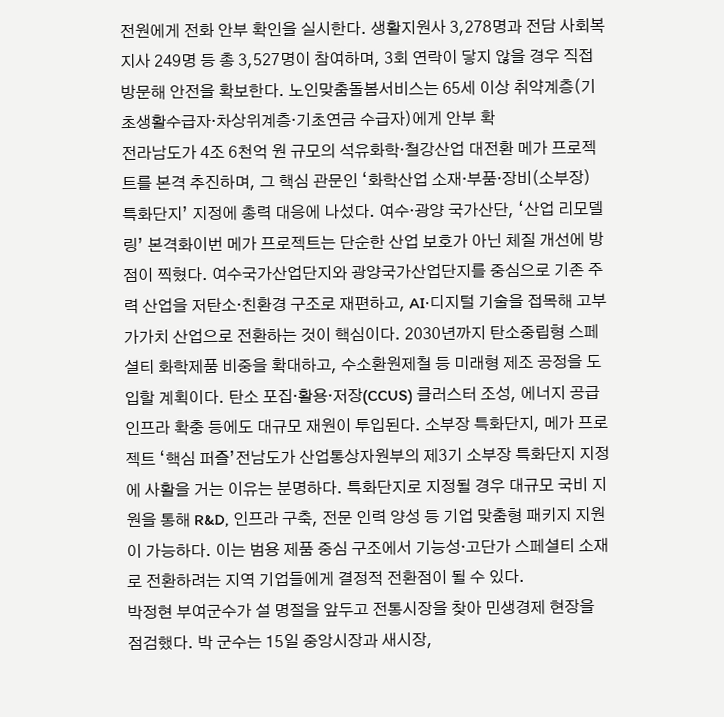전원에게 전화 안부 확인을 실시한다. 생활지원사 3,278명과 전담 사회복지사 249명 등 총 3,527명이 참여하며, 3회 연락이 닿지 않을 경우 직접 방문해 안전을 확보한다. 노인맞춤돌봄서비스는 65세 이상 취약계층(기초생활수급자·차상위계층·기초연금 수급자)에게 안부 확
전라남도가 4조 6천억 원 규모의 석유화학·철강산업 대전환 메가 프로젝트를 본격 추진하며, 그 핵심 관문인 ‘화학산업 소재·부품·장비(소부장) 특화단지’ 지정에 총력 대응에 나섰다. 여수·광양 국가산단, ‘산업 리모델링’ 본격화이번 메가 프로젝트는 단순한 산업 보호가 아닌 체질 개선에 방점이 찍혔다. 여수국가산업단지와 광양국가산업단지를 중심으로 기존 주력 산업을 저탄소·친환경 구조로 재편하고, AI·디지털 기술을 접목해 고부가가치 산업으로 전환하는 것이 핵심이다. 2030년까지 탄소중립형 스페셜티 화학제품 비중을 확대하고, 수소환원제철 등 미래형 제조 공정을 도입할 계획이다. 탄소 포집·활용·저장(CCUS) 클러스터 조성, 에너지 공급 인프라 확충 등에도 대규모 재원이 투입된다. 소부장 특화단지, 메가 프로젝트 ‘핵심 퍼즐’전남도가 산업통상자원부의 제3기 소부장 특화단지 지정에 사활을 거는 이유는 분명하다. 특화단지로 지정될 경우 대규모 국비 지원을 통해 R&D, 인프라 구축, 전문 인력 양성 등 기업 맞춤형 패키지 지원이 가능하다. 이는 범용 제품 중심 구조에서 기능성·고단가 스페셜티 소재로 전환하려는 지역 기업들에게 결정적 전환점이 될 수 있다.
박정현 부여군수가 설 명절을 앞두고 전통시장을 찾아 민생경제 현장을 점검했다. 박 군수는 15일 중앙시장과 새시장,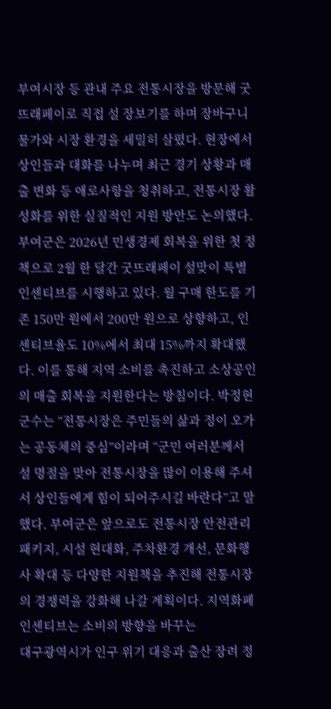부여시장 등 관내 주요 전통시장을 방문해 굿뜨래페이로 직접 설 장보기를 하며 장바구니 물가와 시장 환경을 세밀히 살폈다. 현장에서 상인들과 대화를 나누며 최근 경기 상황과 매출 변화 등 애로사항을 청취하고, 전통시장 활성화를 위한 실질적인 지원 방안도 논의했다. 부여군은 2026년 민생경제 회복을 위한 첫 정책으로 2월 한 달간 굿뜨래페이 설맞이 특별 인센티브를 시행하고 있다. 월 구매 한도를 기존 150만 원에서 200만 원으로 상향하고, 인센티브율도 10%에서 최대 15%까지 확대했다. 이를 통해 지역 소비를 촉진하고 소상공인의 매출 회복을 지원한다는 방침이다. 박정현 군수는 “전통시장은 주민들의 삶과 정이 오가는 공동체의 중심”이라며 “군민 여러분께서 설 명절을 맞아 전통시장을 많이 이용해 주셔서 상인들에게 힘이 되어주시길 바란다”고 말했다. 부여군은 앞으로도 전통시장 안전관리 패키지, 시설 현대화, 주차환경 개선, 문화행사 확대 등 다양한 지원책을 추진해 전통시장의 경쟁력을 강화해 나갈 계획이다. 지역화폐 인센티브는 소비의 방향을 바꾸는
대구광역시가 인구 위기 대응과 출산 장려 정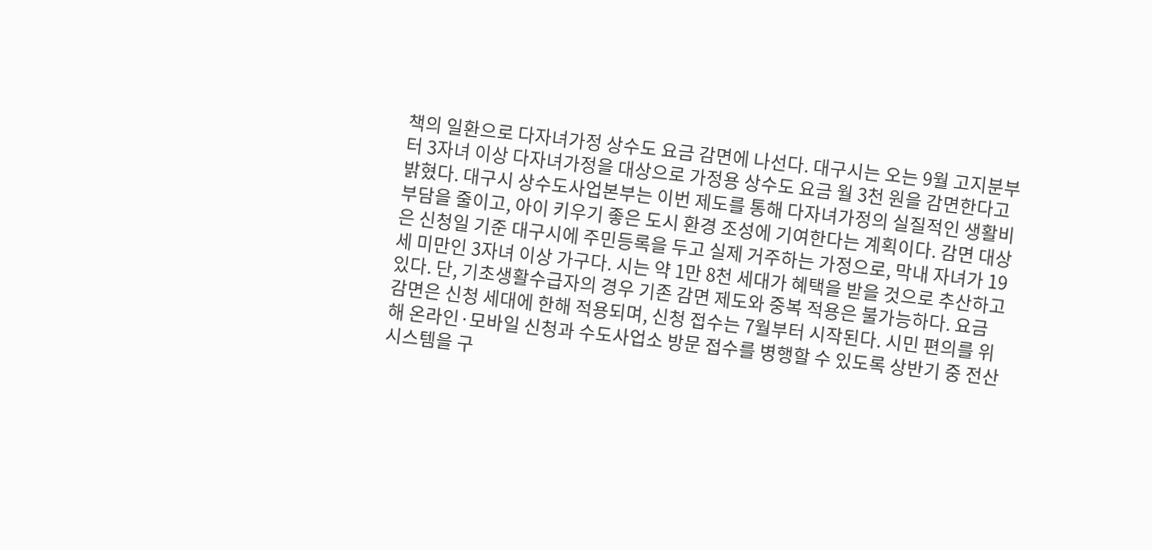책의 일환으로 다자녀가정 상수도 요금 감면에 나선다. 대구시는 오는 9월 고지분부터 3자녀 이상 다자녀가정을 대상으로 가정용 상수도 요금 월 3천 원을 감면한다고 밝혔다. 대구시 상수도사업본부는 이번 제도를 통해 다자녀가정의 실질적인 생활비 부담을 줄이고, 아이 키우기 좋은 도시 환경 조성에 기여한다는 계획이다. 감면 대상은 신청일 기준 대구시에 주민등록을 두고 실제 거주하는 가정으로, 막내 자녀가 19세 미만인 3자녀 이상 가구다. 시는 약 1만 8천 세대가 혜택을 받을 것으로 추산하고 있다. 단, 기초생활수급자의 경우 기존 감면 제도와 중복 적용은 불가능하다. 요금 감면은 신청 세대에 한해 적용되며, 신청 접수는 7월부터 시작된다. 시민 편의를 위해 온라인·모바일 신청과 수도사업소 방문 접수를 병행할 수 있도록 상반기 중 전산 시스템을 구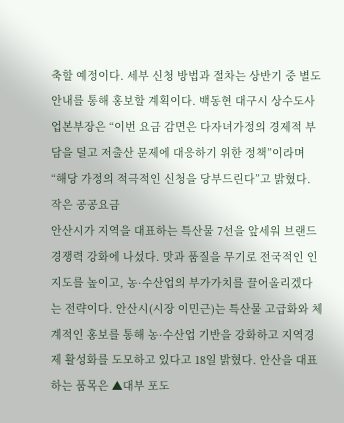축할 예정이다. 세부 신청 방법과 절차는 상반기 중 별도 안내를 통해 홍보할 계획이다. 백동현 대구시 상수도사업본부장은 “이번 요금 감면은 다자녀가정의 경제적 부담을 덜고 저출산 문제에 대응하기 위한 정책”이라며 “해당 가정의 적극적인 신청을 당부드린다”고 밝혔다. 작은 공공요금
안산시가 지역을 대표하는 특산물 7선을 앞세워 브랜드 경쟁력 강화에 나섰다. 맛과 품질을 무기로 전국적인 인지도를 높이고, 농·수산업의 부가가치를 끌어올리겠다는 전략이다. 안산시(시장 이민근)는 특산물 고급화와 체계적인 홍보를 통해 농·수산업 기반을 강화하고 지역경제 활성화를 도모하고 있다고 18일 밝혔다. 안산을 대표하는 품목은 ▲대부 포도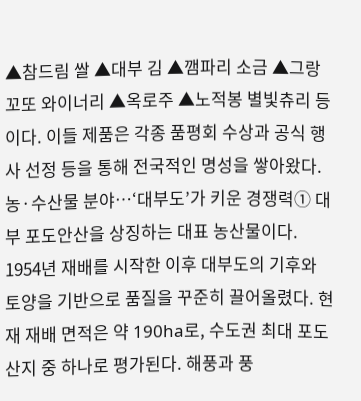▲참드림 쌀 ▲대부 김 ▲깸파리 소금 ▲그랑꼬또 와이너리 ▲옥로주 ▲노적봉 별빛츄리 등이다. 이들 제품은 각종 품평회 수상과 공식 행사 선정 등을 통해 전국적인 명성을 쌓아왔다. 농·수산물 분야…‘대부도’가 키운 경쟁력① 대부 포도안산을 상징하는 대표 농산물이다. 1954년 재배를 시작한 이후 대부도의 기후와 토양을 기반으로 품질을 꾸준히 끌어올렸다. 현재 재배 면적은 약 190ha로, 수도권 최대 포도 산지 중 하나로 평가된다. 해풍과 풍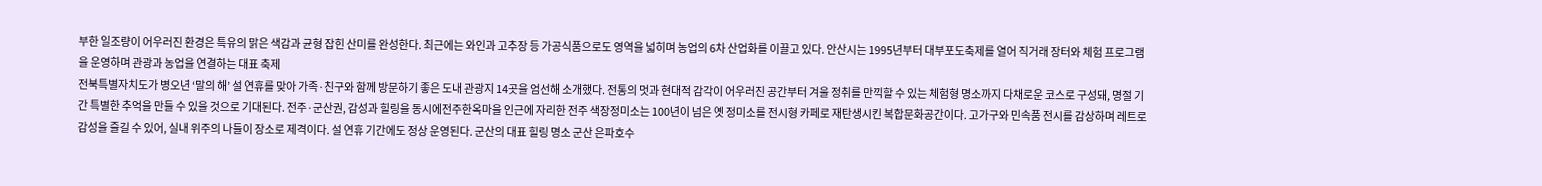부한 일조량이 어우러진 환경은 특유의 맑은 색감과 균형 잡힌 산미를 완성한다. 최근에는 와인과 고추장 등 가공식품으로도 영역을 넓히며 농업의 6차 산업화를 이끌고 있다. 안산시는 1995년부터 대부포도축제를 열어 직거래 장터와 체험 프로그램을 운영하며 관광과 농업을 연결하는 대표 축제
전북특별자치도가 병오년 ‘말의 해’ 설 연휴를 맞아 가족·친구와 함께 방문하기 좋은 도내 관광지 14곳을 엄선해 소개했다. 전통의 멋과 현대적 감각이 어우러진 공간부터 겨울 정취를 만끽할 수 있는 체험형 명소까지 다채로운 코스로 구성돼, 명절 기간 특별한 추억을 만들 수 있을 것으로 기대된다. 전주·군산권, 감성과 힐링을 동시에전주한옥마을 인근에 자리한 전주 색장정미소는 100년이 넘은 옛 정미소를 전시형 카페로 재탄생시킨 복합문화공간이다. 고가구와 민속품 전시를 감상하며 레트로 감성을 즐길 수 있어, 실내 위주의 나들이 장소로 제격이다. 설 연휴 기간에도 정상 운영된다. 군산의 대표 힐링 명소 군산 은파호수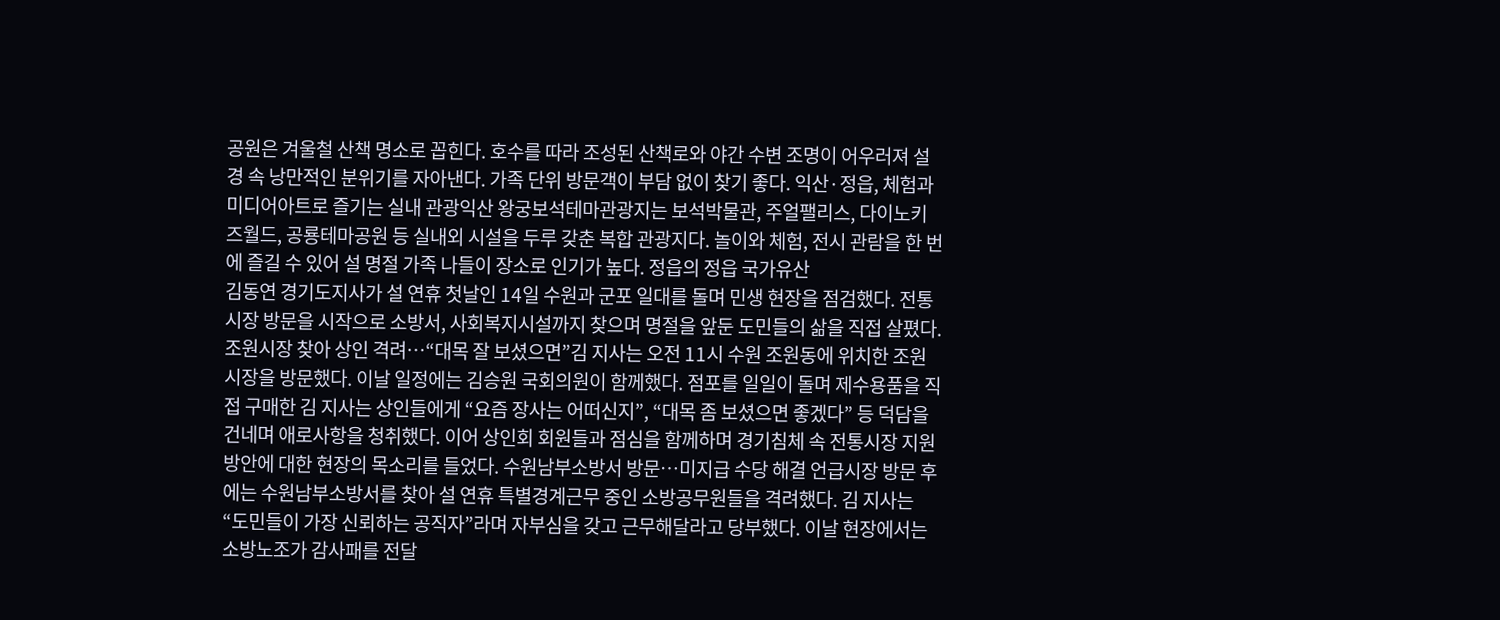공원은 겨울철 산책 명소로 꼽힌다. 호수를 따라 조성된 산책로와 야간 수변 조명이 어우러져 설경 속 낭만적인 분위기를 자아낸다. 가족 단위 방문객이 부담 없이 찾기 좋다. 익산·정읍, 체험과 미디어아트로 즐기는 실내 관광익산 왕궁보석테마관광지는 보석박물관, 주얼팰리스, 다이노키즈월드, 공룡테마공원 등 실내외 시설을 두루 갖춘 복합 관광지다. 놀이와 체험, 전시 관람을 한 번에 즐길 수 있어 설 명절 가족 나들이 장소로 인기가 높다. 정읍의 정읍 국가유산
김동연 경기도지사가 설 연휴 첫날인 14일 수원과 군포 일대를 돌며 민생 현장을 점검했다. 전통시장 방문을 시작으로 소방서, 사회복지시설까지 찾으며 명절을 앞둔 도민들의 삶을 직접 살폈다. 조원시장 찾아 상인 격려…“대목 잘 보셨으면”김 지사는 오전 11시 수원 조원동에 위치한 조원시장을 방문했다. 이날 일정에는 김승원 국회의원이 함께했다. 점포를 일일이 돌며 제수용품을 직접 구매한 김 지사는 상인들에게 “요즘 장사는 어떠신지”, “대목 좀 보셨으면 좋겠다” 등 덕담을 건네며 애로사항을 청취했다. 이어 상인회 회원들과 점심을 함께하며 경기침체 속 전통시장 지원 방안에 대한 현장의 목소리를 들었다. 수원남부소방서 방문…미지급 수당 해결 언급시장 방문 후에는 수원남부소방서를 찾아 설 연휴 특별경계근무 중인 소방공무원들을 격려했다. 김 지사는 “도민들이 가장 신뢰하는 공직자”라며 자부심을 갖고 근무해달라고 당부했다. 이날 현장에서는 소방노조가 감사패를 전달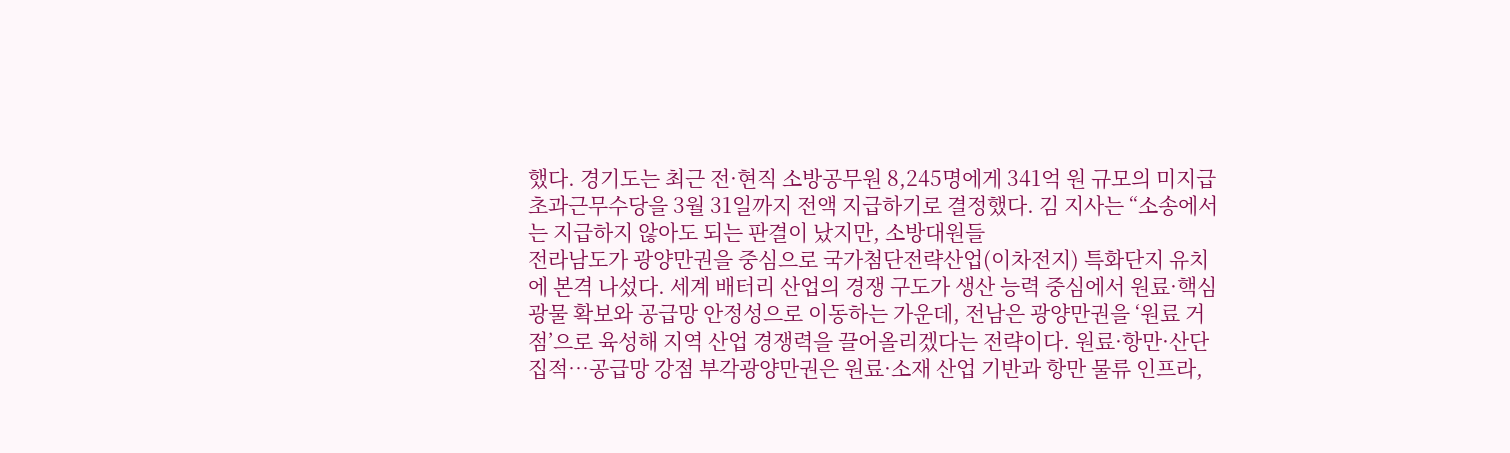했다. 경기도는 최근 전·현직 소방공무원 8,245명에게 341억 원 규모의 미지급 초과근무수당을 3월 31일까지 전액 지급하기로 결정했다. 김 지사는 “소송에서는 지급하지 않아도 되는 판결이 났지만, 소방대원들
전라남도가 광양만권을 중심으로 국가첨단전략산업(이차전지) 특화단지 유치에 본격 나섰다. 세계 배터리 산업의 경쟁 구도가 생산 능력 중심에서 원료·핵심광물 확보와 공급망 안정성으로 이동하는 가운데, 전남은 광양만권을 ‘원료 거점’으로 육성해 지역 산업 경쟁력을 끌어올리겠다는 전략이다. 원료·항만·산단 집적…공급망 강점 부각광양만권은 원료·소재 산업 기반과 항만 물류 인프라,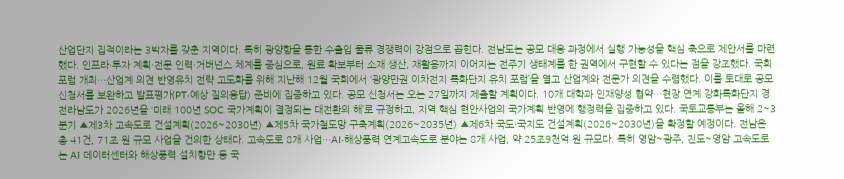산업단지 집적이라는 3박자를 갖춘 지역이다. 특히 광양항을 통한 수출입 물류 경쟁력이 강점으로 꼽힌다. 전남도는 공모 대응 과정에서 실행 가능성을 핵심 축으로 제안서를 마련했다. 인프라·투자 계획·전문 인력·거버넌스 체계를 중심으로, 원료 확보부터 소재 생산, 재활용까지 이어지는 전주기 생태계를 한 권역에서 구현할 수 있다는 점을 강조했다. 국회 포럼 개최…산업계 의견 반영유치 전략 고도화를 위해 지난해 12월 국회에서 ‘광양만권 이차전지 특화단지 유치 포럼’을 열고 산업계와 전문가 의견을 수렴했다. 이를 토대로 공모 신청서를 보완하고 발표평가(PT·예상 질의응답) 준비에 집중하고 있다. 공모 신청서는 오는 27일까지 제출할 계획이다. 10개 대학과 인재양성 협약…현장 연계 강화특화단지 경
전라남도가 2026년을 ‘미래 100년 SOC 국가계획이 결정되는 대전환의 해’로 규정하고, 지역 핵심 현안사업의 국가계획 반영에 행정력을 집중하고 있다. 국토교통부는 올해 2~3분기 ▲제3차 고속도로 건설계획(2026~2030년) ▲제5차 국가철도망 구축계획(2026~2035년) ▲제6차 국도·국지도 건설계획(2026~2030년)을 확정할 예정이다. 전남은 총 41건, 71조 원 규모 사업을 건의한 상태다. 고속도로 8개 사업…AI·해상풍력 연계고속도로 분야는 8개 사업, 약 25조9천억 원 규모다. 특히 영암~광주, 진도~영암 고속도로는 AI 데이터센터와 해상풍력 설치항만 등 국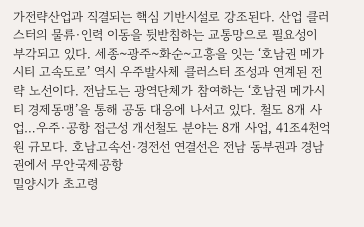가전략산업과 직결되는 핵심 기반시설로 강조된다. 산업 클러스터의 물류·인력 이동을 뒷받침하는 교통망으로 필요성이 부각되고 있다. 세종~광주~화순~고흥을 잇는 ‘호남권 메가시티 고속도로’ 역시 우주발사체 클러스터 조성과 연계된 전략 노선이다. 전남도는 광역단체가 참여하는 ‘호남권 메가시티 경제동맹’을 통해 공동 대응에 나서고 있다. 철도 8개 사업…우주·공항 접근성 개선철도 분야는 8개 사업, 41조4천억 원 규모다. 호남고속선·경전선 연결선은 전남 동부권과 경남권에서 무안국제공항
밀양시가 초고령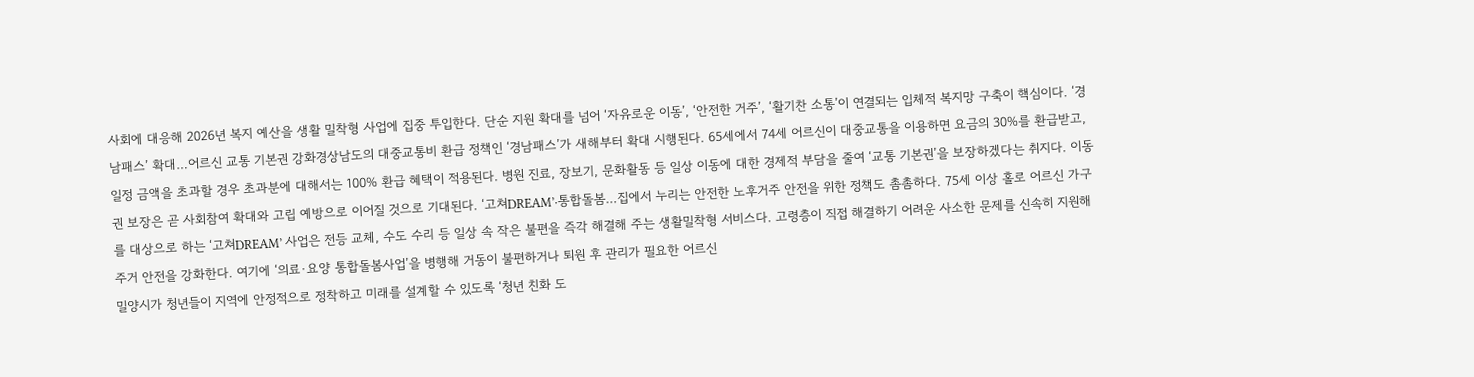사회에 대응해 2026년 복지 예산을 생활 밀착형 사업에 집중 투입한다. 단순 지원 확대를 넘어 ‘자유로운 이동’, ‘안전한 거주’, ‘활기찬 소통’이 연결되는 입체적 복지망 구축이 핵심이다. ‘경남패스’ 확대…어르신 교통 기본권 강화경상남도의 대중교통비 환급 정책인 ‘경남패스’가 새해부터 확대 시행된다. 65세에서 74세 어르신이 대중교통을 이용하면 요금의 30%를 환급받고, 일정 금액을 초과할 경우 초과분에 대해서는 100% 환급 혜택이 적용된다. 병원 진료, 장보기, 문화활동 등 일상 이동에 대한 경제적 부담을 줄여 ‘교통 기본권’을 보장하겠다는 취지다. 이동권 보장은 곧 사회참여 확대와 고립 예방으로 이어질 것으로 기대된다. ‘고쳐DREAM’·통합돌봄…집에서 누리는 안전한 노후거주 안전을 위한 정책도 촘촘하다. 75세 이상 홀로 어르신 가구를 대상으로 하는 ‘고쳐DREAM’ 사업은 전등 교체, 수도 수리 등 일상 속 작은 불편을 즉각 해결해 주는 생활밀착형 서비스다. 고령층이 직접 해결하기 어려운 사소한 문제를 신속히 지원해 주거 안전을 강화한다. 여기에 ‘의료·요양 통합돌봄사업’을 병행해 거동이 불편하거나 퇴원 후 관리가 필요한 어르신
밀양시가 청년들이 지역에 안정적으로 정착하고 미래를 설계할 수 있도록 ‘청년 친화 도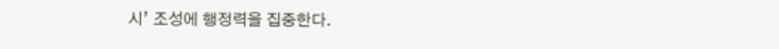시’ 조성에 행정력을 집중한다.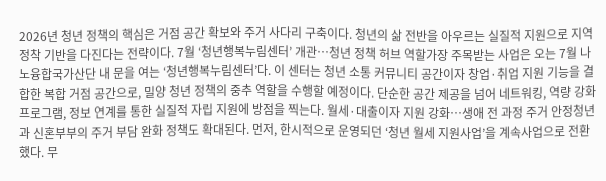2026년 청년 정책의 핵심은 거점 공간 확보와 주거 사다리 구축이다. 청년의 삶 전반을 아우르는 실질적 지원으로 지역 정착 기반을 다진다는 전략이다. 7월 ‘청년행복누림센터’ 개관…청년 정책 허브 역할가장 주목받는 사업은 오는 7월 나노융합국가산단 내 문을 여는 ‘청년행복누림센터’다. 이 센터는 청년 소통 커뮤니티 공간이자 창업·취업 지원 기능을 결합한 복합 거점 공간으로, 밀양 청년 정책의 중추 역할을 수행할 예정이다. 단순한 공간 제공을 넘어 네트워킹, 역량 강화 프로그램, 정보 연계를 통한 실질적 자립 지원에 방점을 찍는다. 월세·대출이자 지원 강화…생애 전 과정 주거 안정청년과 신혼부부의 주거 부담 완화 정책도 확대된다. 먼저, 한시적으로 운영되던 ‘청년 월세 지원사업’을 계속사업으로 전환했다. 무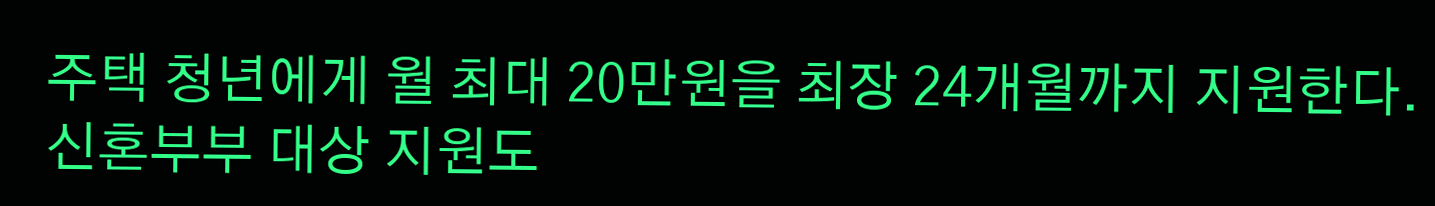주택 청년에게 월 최대 20만원을 최장 24개월까지 지원한다. 신혼부부 대상 지원도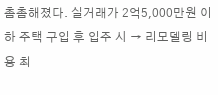촘촘해졌다. 실거래가 2억5,000만원 이하 주택 구입 후 입주 시 → 리모델링 비용 최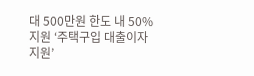대 500만원 한도 내 50% 지원 ‘주택구입 대출이자 지원’